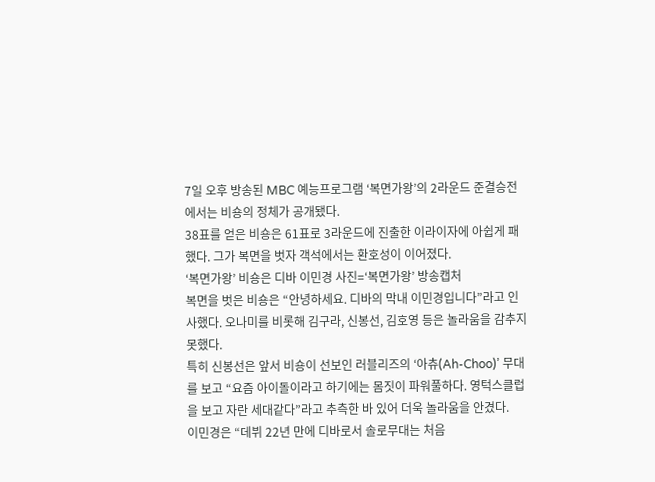7일 오후 방송된 MBC 예능프로그램 ‘복면가왕’의 2라운드 준결승전에서는 비숑의 정체가 공개됐다.
38표를 얻은 비숑은 61표로 3라운드에 진출한 이라이자에 아쉽게 패했다. 그가 복면을 벗자 객석에서는 환호성이 이어졌다.
‘복면가왕’ 비숑은 디바 이민경 사진=‘복면가왕’ 방송캡처
복면을 벗은 비숑은 “안녕하세요. 디바의 막내 이민경입니다”라고 인사했다. 오나미를 비롯해 김구라, 신봉선, 김호영 등은 놀라움을 감추지 못했다.
특히 신봉선은 앞서 비숑이 선보인 러블리즈의 ‘아츄(Ah-Choo)’ 무대를 보고 “요즘 아이돌이라고 하기에는 몸짓이 파워풀하다. 영턱스클럽을 보고 자란 세대같다”라고 추측한 바 있어 더욱 놀라움을 안겼다.
이민경은 “데뷔 22년 만에 디바로서 솔로무대는 처음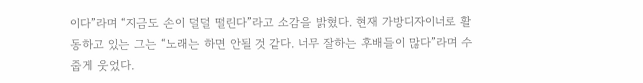이다”라며 “지금도 손이 덜덜 떨린다”라고 소감을 밝혔다. 현재 가방디자이너로 활동하고 있는 그는 “노래는 하면 안될 것 같다. 너무 잘하는 후배들이 많다”라며 수줍게 웃었다.